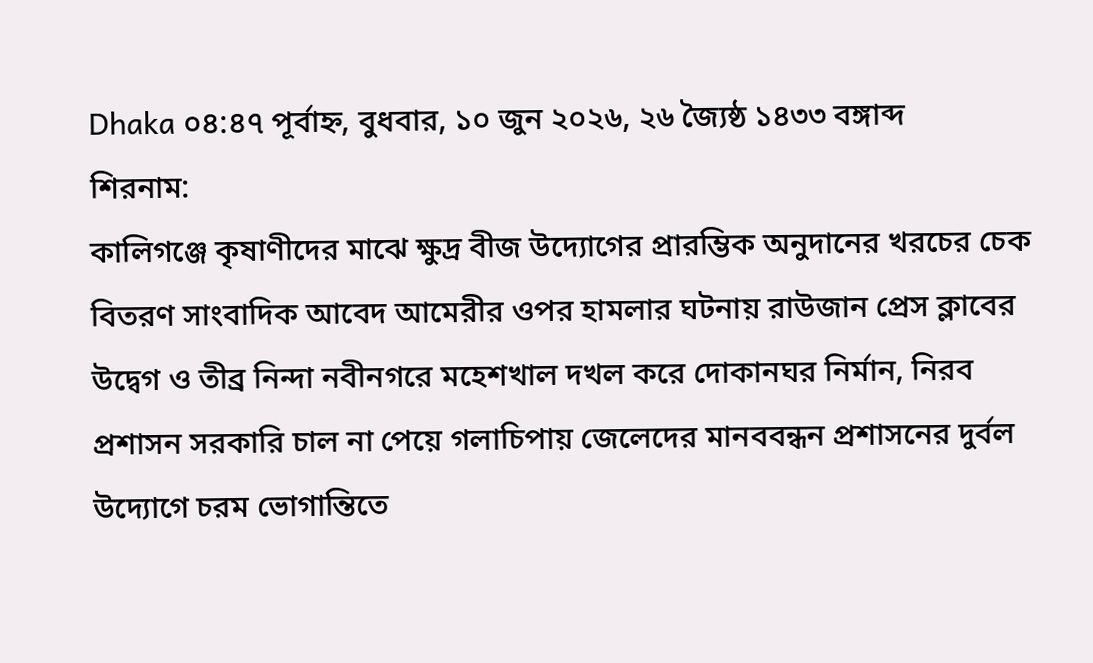Dhaka ০৪:৪৭ পূর্বাহ্ন, বুধবার, ১০ জুন ২০২৬, ২৬ জ্যৈষ্ঠ ১৪৩৩ বঙ্গাব্দ
শিরনাম:
কালিগঞ্জে কৃষাণীদের মাঝে ক্ষুদ্র বীজ উদ্যোগের প্রারম্ভিক অনুদানের খরচের চেক বিতরণ সাংবাদিক আবেদ আমেরীর ওপর হামলার ঘটনায় রাউজান প্রেস ক্লাবের উদ্বেগ ও তীব্র নিন্দা নবীনগরে মহেশখাল দখল করে দোকানঘর নির্মান, নিরব প্রশাসন সরকারি চাল না পেয়ে গলাচিপায় জেলেদের মানববন্ধন প্রশাসনের দুর্বল উদ্যোগে চরম ভোগান্তিতে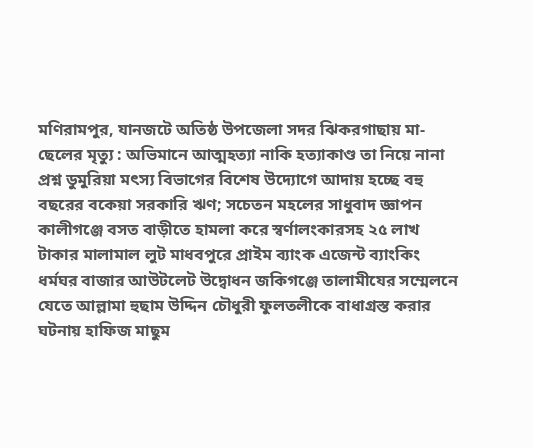মণিরামপুর, যানজটে অতিষ্ঠ উপজেলা সদর ঝিকরগাছায় মা-ছেলের মৃত্যু : অভিমানে আত্মহত্যা নাকি হত্যাকাণ্ড তা নিয়ে নানা প্রশ্ন ডুমুরিয়া মৎস্য বিভাগের বিশেষ উদ্যোগে আদায় হচ্ছে বহু বছরের বকেয়া সরকারি ঋণ; সচেতন মহলের সাধুবাদ জ্ঞাপন কালীগঞ্জে বসত বাড়ীতে হামলা করে স্বর্ণালংকারসহ ২৫ লাখ টাকার মালামাল লুট মাধবপুরে প্রাইম ব্যাংক এজেন্ট ব্যাংকিং ধর্মঘর বাজার আউটলেট উদ্বোধন জকিগঞ্জে তালামীযের সম্মেলনে যেতে আল্লামা হুছাম উদ্দিন চৌধুরী ফুলতলীকে বাধাগ্রস্ত করার ঘটনায় হাফিজ মাছুম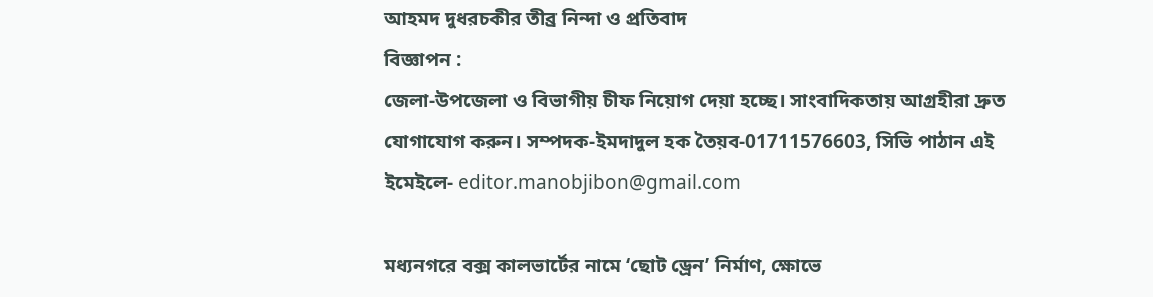আহমদ দুধরচকীর তীব্র নিন্দা ও প্রতিবাদ
বিজ্ঞাপন :
জেলা-উপজেলা ও বিভাগীয় চীফ নিয়োগ দেয়া হচ্ছে। সাংবাদিকতায় আগ্রহীরা দ্রুত যোগাযোগ করুন। সম্পদক-ইমদাদুল হক তৈয়ব-01711576603, সিভি পাঠান এই ইমেইলে- editor.manobjibon@gmail.com

মধ্যনগরে বক্স কালভার্টের নামে ‘ছোট ড্রেন’ নির্মাণ, ক্ষোভে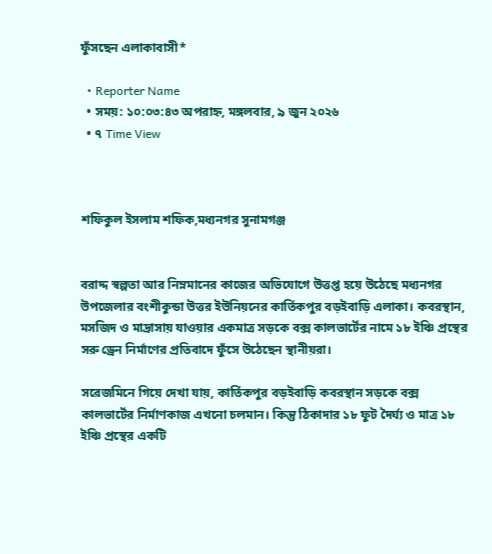ফুঁসছেন এলাকাবাসী*

  • Reporter Name
  • সময়: ১০:০৩:৪৩ অপরাহ্ন, মঙ্গলবার, ৯ জুন ২০২৬
  • ৭ Time View



শফিকুল ইসলাম শফিক,মধ্যনগর সুনামগঞ্জ


বরাদ্দ স্বল্পতা আর নিম্নমানের কাজের অভিযোগে উত্তপ্ত হয়ে উঠেছে মধ্যনগর উপজেলার বংশীকুন্ডা উত্তর ইউনিয়নের কার্তিকপুর বড়ইবাড়ি এলাকা। কবরস্থান, মসজিদ ও মাদ্রাসায় যাওয়ার একমাত্র সড়কে বক্স কালভার্টের নামে ১৮ ইঞ্চি প্রস্থের সরু ড্রেন নির্মাণের প্রতিবাদে ফুঁসে উঠেছেন স্থানীয়রা।

সরেজমিনে গিয়ে দেখা যায়, কার্তিকপুর বড়ইবাড়ি কবরস্থান সড়কে বক্স কালভার্টের নির্মাণকাজ এখনো চলমান। কিন্তু ঠিকাদার ১৮ ফুট দৈর্ঘ্য ও মাত্র ১৮ ইঞ্চি প্রস্থের একটি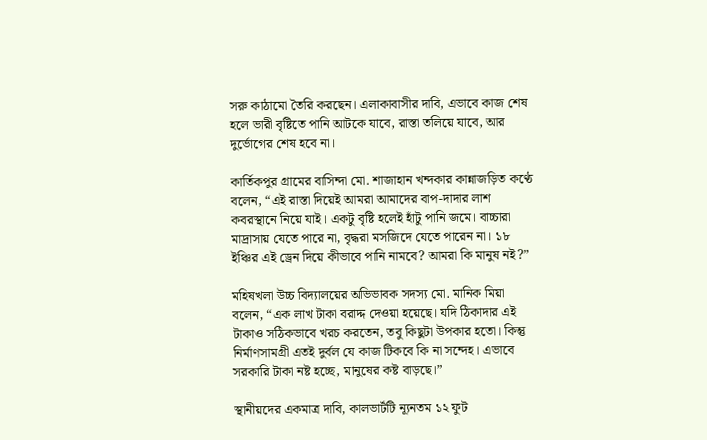সরু কাঠামো তৈরি করছেন। এলাকাবাসীর দাবি, এভাবে কাজ শেষ হলে ভারী বৃষ্টিতে পানি আটকে যাবে, রাস্তা তলিয়ে যাবে, আর দুর্ভোগের শেষ হবে না।

কার্তিকপুর গ্রামের বাসিন্দা মো. শাজাহান খন্দকার কান্নাজড়িত কণ্ঠে বলেন, “এই রাস্তা দিয়েই আমরা আমাদের বাপ-দাদার লাশ কবরস্থানে নিয়ে যাই। একটু বৃষ্টি হলেই হাঁটু পানি জমে। বাচ্চারা মাদ্রাসায় যেতে পারে না, বৃদ্ধরা মসজিদে যেতে পারেন না। ১৮ ইঞ্চির এই ড্রেন দিয়ে কীভাবে পানি নামবে? আমরা কি মানুষ নই?”

মহিষখলা উচ্চ বিদ্যালয়ের অভিভাবক সদস্য মো. মানিক মিয়া বলেন, “এক লাখ টাকা বরাদ্দ দেওয়া হয়েছে। যদি ঠিকাদার এই টাকাও সঠিকভাবে খরচ করতেন, তবু কিছুটা উপকার হতো। কিন্তু নির্মাণসামগ্রী এতই দুর্বল যে কাজ টিকবে কি না সন্দেহ। এভাবে সরকারি টাকা নষ্ট হচ্ছে, মানুষের কষ্ট বাড়ছে।”

স্থানীয়দের একমাত্র দাবি, কালভার্টটি ন্যূনতম ১২ ফুট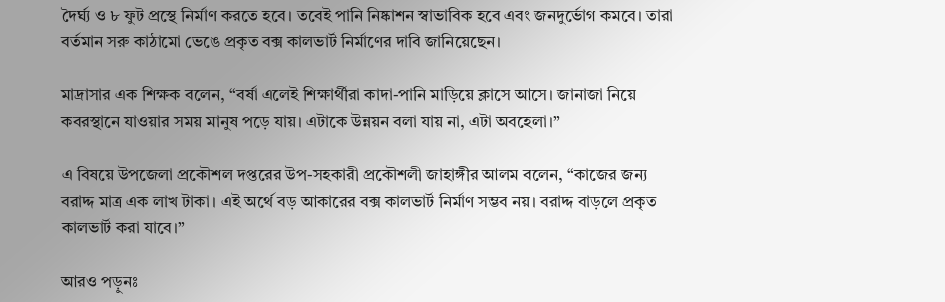দৈর্ঘ্য ও ৮ ফুট প্রস্থে নির্মাণ করতে হবে। তবেই পানি নিষ্কাশন স্বাভাবিক হবে এবং জনদুর্ভোগ কমবে। তারা বর্তমান সরু কাঠামো ভেঙে প্রকৃত বক্স কালভার্ট নির্মাণের দাবি জানিয়েছেন।

মাদ্রাসার এক শিক্ষক বলেন, “বর্ষা এলেই শিক্ষার্থীরা কাদা-পানি মাড়িয়ে ক্লাসে আসে। জানাজা নিয়ে কবরস্থানে যাওয়ার সময় মানুষ পড়ে যায়। এটাকে উন্নয়ন বলা যায় না, এটা অবহেলা।”

এ বিষয়ে উপজেলা প্রকৌশল দপ্তরের উপ-সহকারী প্রকৌশলী জাহাঙ্গীর আলম বলেন, “কাজের জন্য বরাদ্দ মাত্র এক লাখ টাকা। এই অর্থে বড় আকারের বক্স কালভার্ট নির্মাণ সম্ভব নয়। বরাদ্দ বাড়লে প্রকৃত কালভার্ট করা যাবে।”

আরও পড়ুনঃ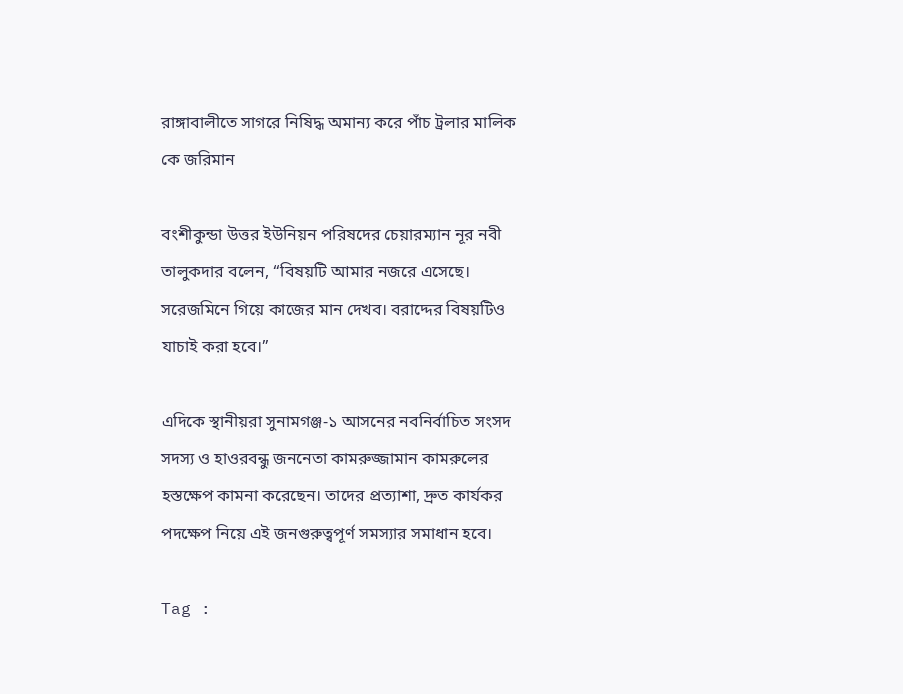রাঙ্গাবালীতে সাগরে নিষিদ্ধ অমান্য করে পাঁচ ট্রলার মালিক কে জরিমান

বংশীকুন্ডা উত্তর ইউনিয়ন পরিষদের চেয়ারম্যান নূর নবী তালুকদার বলেন, “বিষয়টি আমার নজরে এসেছে। সরেজমিনে গিয়ে কাজের মান দেখব। বরাদ্দের বিষয়টিও যাচাই করা হবে।”

এদিকে স্থানীয়রা সুনামগঞ্জ-১ আসনের নবনির্বাচিত সংসদ সদস্য ও হাওরবন্ধু জননেতা কামরুজ্জামান কামরুলের হস্তক্ষেপ কামনা করেছেন। তাদের প্রত্যাশা, দ্রুত কার্যকর পদক্ষেপ নিয়ে এই জনগুরুত্বপূর্ণ সমস্যার সমাধান হবে।

Tag :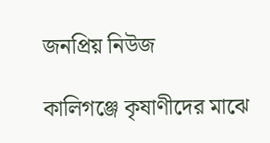জনপ্রিয় নিউজ

কালিগঞ্জে কৃষাণীদের মাঝে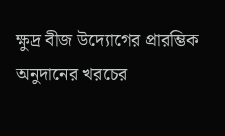ক্ষুদ্র বীজ উদ্যোগের প্রারম্ভিক অনুদানের খরচের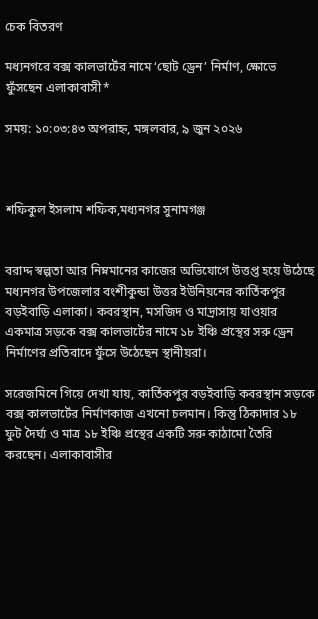চেক বিতরণ

মধ্যনগরে বক্স কালভার্টের নামে ‘ছোট ড্রেন’ নির্মাণ, ক্ষোভে ফুঁসছেন এলাকাবাসী*

সময়: ১০:০৩:৪৩ অপরাহ্ন, মঙ্গলবার, ৯ জুন ২০২৬



শফিকুল ইসলাম শফিক,মধ্যনগর সুনামগঞ্জ


বরাদ্দ স্বল্পতা আর নিম্নমানের কাজের অভিযোগে উত্তপ্ত হয়ে উঠেছে মধ্যনগর উপজেলার বংশীকুন্ডা উত্তর ইউনিয়নের কার্তিকপুর বড়ইবাড়ি এলাকা। কবরস্থান, মসজিদ ও মাদ্রাসায় যাওয়ার একমাত্র সড়কে বক্স কালভার্টের নামে ১৮ ইঞ্চি প্রস্থের সরু ড্রেন নির্মাণের প্রতিবাদে ফুঁসে উঠেছেন স্থানীয়রা।

সরেজমিনে গিয়ে দেখা যায়, কার্তিকপুর বড়ইবাড়ি কবরস্থান সড়কে বক্স কালভার্টের নির্মাণকাজ এখনো চলমান। কিন্তু ঠিকাদার ১৮ ফুট দৈর্ঘ্য ও মাত্র ১৮ ইঞ্চি প্রস্থের একটি সরু কাঠামো তৈরি করছেন। এলাকাবাসীর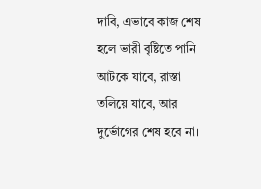দাবি, এভাবে কাজ শেষ হলে ভারী বৃষ্টিতে পানি আটকে যাবে, রাস্তা তলিয়ে যাবে, আর দুর্ভোগের শেষ হবে না।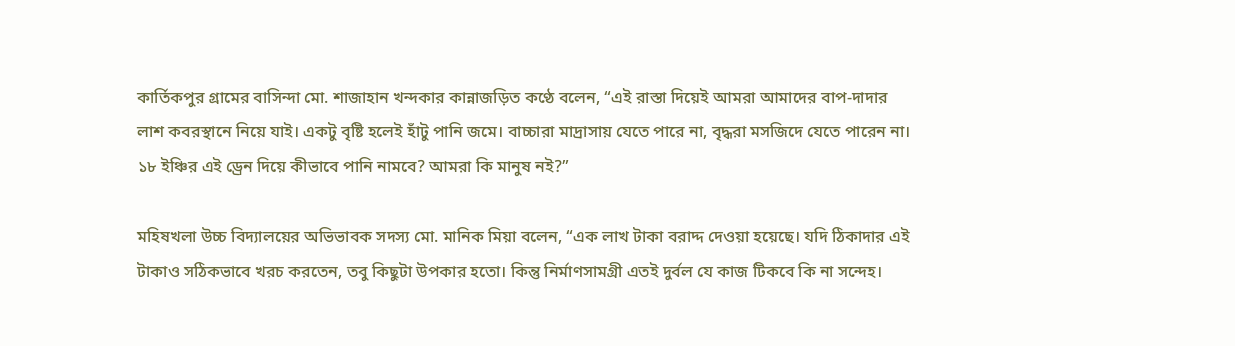কার্তিকপুর গ্রামের বাসিন্দা মো. শাজাহান খন্দকার কান্নাজড়িত কণ্ঠে বলেন, “এই রাস্তা দিয়েই আমরা আমাদের বাপ-দাদার লাশ কবরস্থানে নিয়ে যাই। একটু বৃষ্টি হলেই হাঁটু পানি জমে। বাচ্চারা মাদ্রাসায় যেতে পারে না, বৃদ্ধরা মসজিদে যেতে পারেন না। ১৮ ইঞ্চির এই ড্রেন দিয়ে কীভাবে পানি নামবে? আমরা কি মানুষ নই?”

মহিষখলা উচ্চ বিদ্যালয়ের অভিভাবক সদস্য মো. মানিক মিয়া বলেন, “এক লাখ টাকা বরাদ্দ দেওয়া হয়েছে। যদি ঠিকাদার এই টাকাও সঠিকভাবে খরচ করতেন, তবু কিছুটা উপকার হতো। কিন্তু নির্মাণসামগ্রী এতই দুর্বল যে কাজ টিকবে কি না সন্দেহ।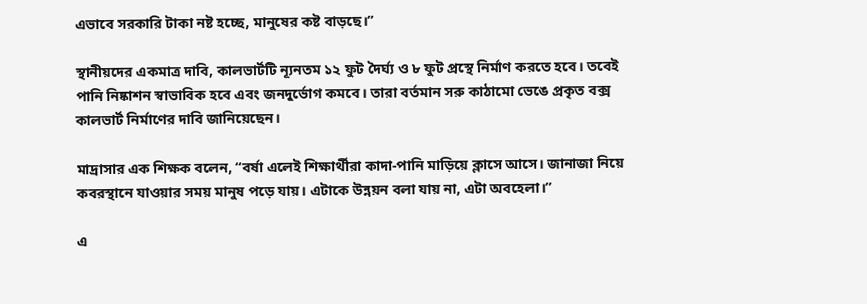এভাবে সরকারি টাকা নষ্ট হচ্ছে, মানুষের কষ্ট বাড়ছে।”

স্থানীয়দের একমাত্র দাবি, কালভার্টটি ন্যূনতম ১২ ফুট দৈর্ঘ্য ও ৮ ফুট প্রস্থে নির্মাণ করতে হবে। তবেই পানি নিষ্কাশন স্বাভাবিক হবে এবং জনদুর্ভোগ কমবে। তারা বর্তমান সরু কাঠামো ভেঙে প্রকৃত বক্স কালভার্ট নির্মাণের দাবি জানিয়েছেন।

মাদ্রাসার এক শিক্ষক বলেন, “বর্ষা এলেই শিক্ষার্থীরা কাদা-পানি মাড়িয়ে ক্লাসে আসে। জানাজা নিয়ে কবরস্থানে যাওয়ার সময় মানুষ পড়ে যায়। এটাকে উন্নয়ন বলা যায় না, এটা অবহেলা।”

এ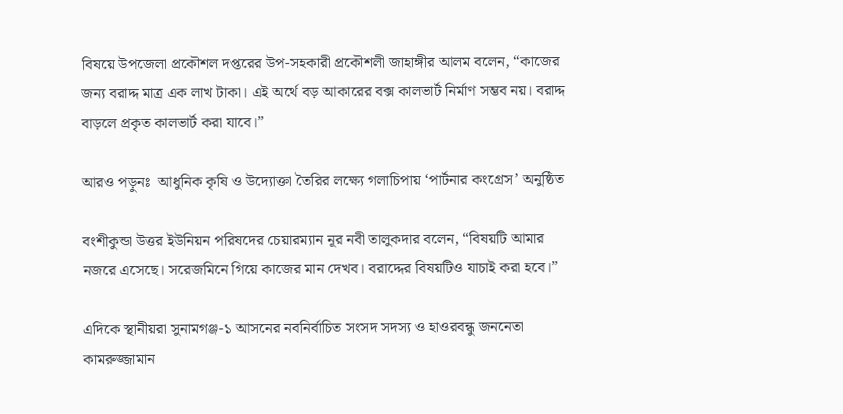বিষয়ে উপজেলা প্রকৌশল দপ্তরের উপ-সহকারী প্রকৌশলী জাহাঙ্গীর আলম বলেন, “কাজের জন্য বরাদ্দ মাত্র এক লাখ টাকা। এই অর্থে বড় আকারের বক্স কালভার্ট নির্মাণ সম্ভব নয়। বরাদ্দ বাড়লে প্রকৃত কালভার্ট করা যাবে।”

আরও পড়ুনঃ  আধুনিক কৃষি ও উদ্যোক্তা তৈরির লক্ষ্যে গলাচিপায় ‘পার্টনার কংগ্রেস’ অনুষ্ঠিত

বংশীকুন্ডা উত্তর ইউনিয়ন পরিষদের চেয়ারম্যান নূর নবী তালুকদার বলেন, “বিষয়টি আমার নজরে এসেছে। সরেজমিনে গিয়ে কাজের মান দেখব। বরাদ্দের বিষয়টিও যাচাই করা হবে।”

এদিকে স্থানীয়রা সুনামগঞ্জ-১ আসনের নবনির্বাচিত সংসদ সদস্য ও হাওরবন্ধু জননেতা কামরুজ্জামান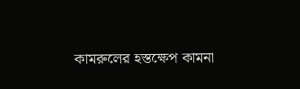কামরুলের হস্তক্ষেপ কামনা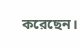করেছেন।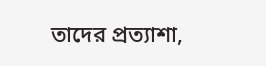তাদের প্রত্যাশা,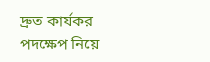দ্রুত কার্যকর পদক্ষেপ নিয়ে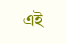এই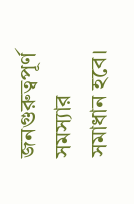জনগুরুত্বপূর্ণ সমস্যার সমাধান হবে।